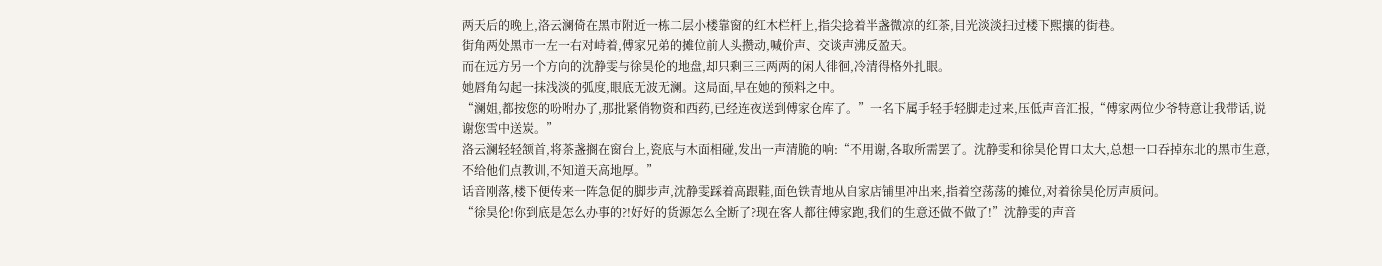两天后的晚上,洛云澜倚在黑市附近一栋二层小楼靠窗的红木栏杆上,指尖捻着半盏微凉的红茶,目光淡淡扫过楼下熙攘的街巷。
街角两处黑市一左一右对峙着,傅家兄弟的摊位前人头攒动,喊价声、交谈声沸反盈天。
而在远方另一个方向的沈静雯与徐昊伦的地盘,却只剩三三两两的闲人徘徊,冷清得格外扎眼。
她唇角勾起一抹浅淡的弧度,眼底无波无澜。这局面,早在她的预料之中。
“澜姐,都按您的吩咐办了,那批紧俏物资和西药,已经连夜送到傅家仓库了。”一名下属手轻手轻脚走过来,压低声音汇报,“傅家两位少爷特意让我带话,说谢您雪中送炭。”
洛云澜轻轻颔首,将茶盏搁在窗台上,瓷底与木面相碰,发出一声清脆的响:“不用谢,各取所需罢了。沈静雯和徐昊伦胃口太大,总想一口吞掉东北的黑市生意,不给他们点教训,不知道天高地厚。”
话音刚落,楼下便传来一阵急促的脚步声,沈静雯踩着高跟鞋,面色铁青地从自家店铺里冲出来,指着空荡荡的摊位,对着徐昊伦厉声质问。
“徐昊伦!你到底是怎么办事的?!好好的货源怎么全断了?现在客人都往傅家跑,我们的生意还做不做了!”沈静雯的声音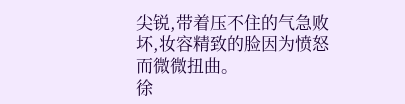尖锐,带着压不住的气急败坏,妆容精致的脸因为愤怒而微微扭曲。
徐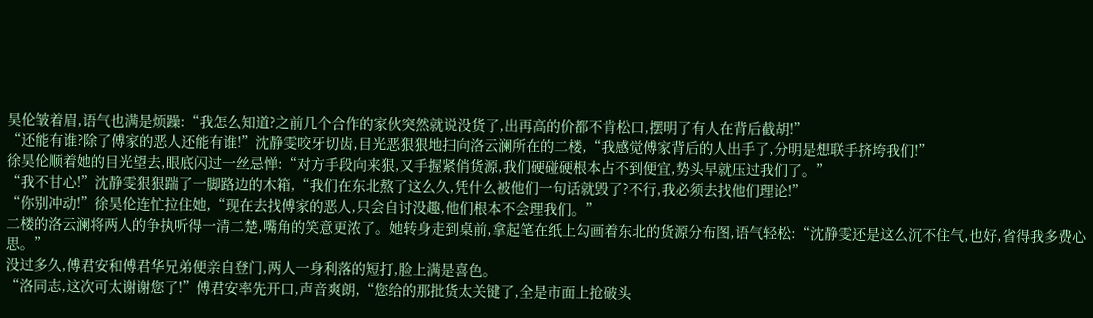昊伦皱着眉,语气也满是烦躁:“我怎么知道?之前几个合作的家伙突然就说没货了,出再高的价都不肯松口,摆明了有人在背后截胡!”
“还能有谁?除了傅家的恶人还能有谁!”沈静雯咬牙切齿,目光恶狠狠地扫向洛云澜所在的二楼,“我感觉傅家背后的人出手了,分明是想联手挤垮我们!”
徐昊伦顺着她的目光望去,眼底闪过一丝忌惮:“对方手段向来狠,又手握紧俏货源,我们硬碰硬根本占不到便宜,势头早就压过我们了。”
“我不甘心!”沈静雯狠狠踹了一脚路边的木箱,“我们在东北熬了这么久,凭什么被他们一句话就毁了?不行,我必须去找他们理论!”
“你别冲动!”徐昊伦连忙拉住她,“现在去找傅家的恶人,只会自讨没趣,他们根本不会理我们。”
二楼的洛云澜将两人的争执听得一清二楚,嘴角的笑意更浓了。她转身走到桌前,拿起笔在纸上勾画着东北的货源分布图,语气轻松:“沈静雯还是这么沉不住气,也好,省得我多费心思。”
没过多久,傅君安和傅君华兄弟便亲自登门,两人一身利落的短打,脸上满是喜色。
“洛同志,这次可太谢谢您了!”傅君安率先开口,声音爽朗,“您给的那批货太关键了,全是市面上抢破头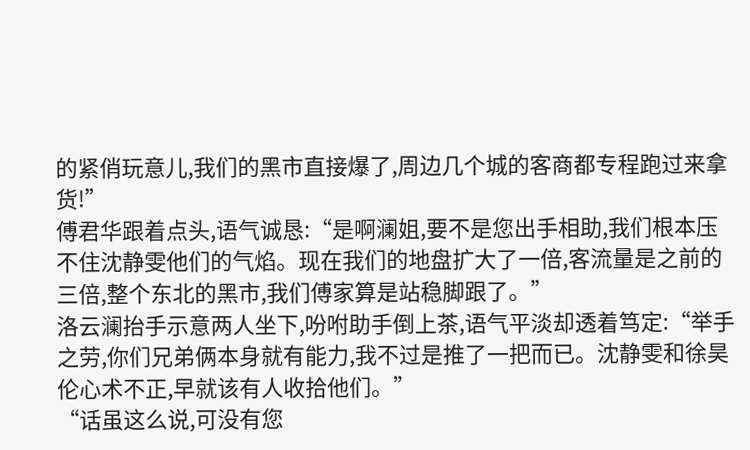的紧俏玩意儿,我们的黑市直接爆了,周边几个城的客商都专程跑过来拿货!”
傅君华跟着点头,语气诚恳:“是啊澜姐,要不是您出手相助,我们根本压不住沈静雯他们的气焰。现在我们的地盘扩大了一倍,客流量是之前的三倍,整个东北的黑市,我们傅家算是站稳脚跟了。”
洛云澜抬手示意两人坐下,吩咐助手倒上茶,语气平淡却透着笃定:“举手之劳,你们兄弟俩本身就有能力,我不过是推了一把而已。沈静雯和徐昊伦心术不正,早就该有人收拾他们。”
“话虽这么说,可没有您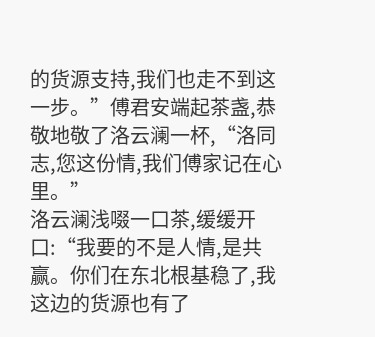的货源支持,我们也走不到这一步。”傅君安端起茶盏,恭敬地敬了洛云澜一杯,“洛同志,您这份情,我们傅家记在心里。”
洛云澜浅啜一口茶,缓缓开口:“我要的不是人情,是共赢。你们在东北根基稳了,我这边的货源也有了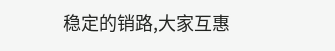稳定的销路,大家互惠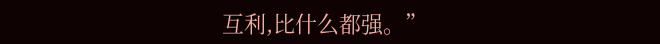互利,比什么都强。”